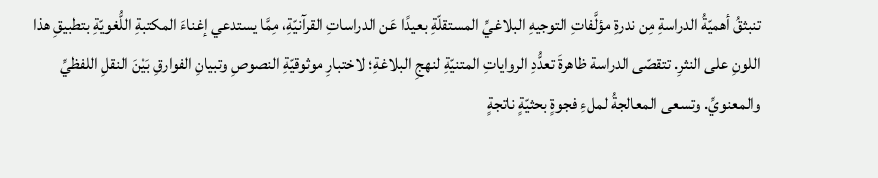تنبثقُ أهميّةُ الدراسةِ مِن ندرةِ مؤلَّفاتِ التوجيهِ البلاغيِّ المستقلّةِ بعيدًا عَن الدراساتِ القرآنيّةِ، مِمَّا يستدعي إغناءَ المكتبةِ اللُّغويّةِ بتطبيقِ هذا اللونِ على النثرِ. تتقصّى الدراسة ظاهرةَ تعدُّدِ الرواياتِ المتنيّةِ لنهجِ البلاغةِ؛ لاختبارِ موثوقيّةِ النصوصِ وتبيانِ الفوارقِ بَيْنَ النقلِ اللفظيِّ والمعنويِّ. وتسعى المعالجةُ لملءِ فجوةٍ بحثيّةٍ ناتجةٍ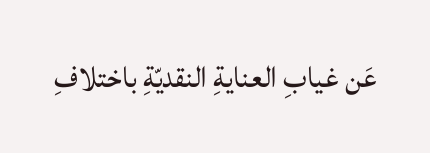عَن غيابِ العنايةِ النقديّةِ باختلافِ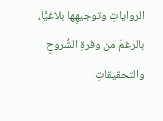الرواياتِ وتوجيهِها بلاغيًّا، بالرغمَ من وفرةِ الشُّروحِ والتحقيقاتِ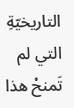التاريخيّةِ التي لم تَمنحْ هذا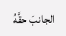الجانبَ حقَّهُ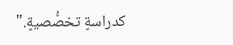كدراسةٍ تخصُّصيةٍ."